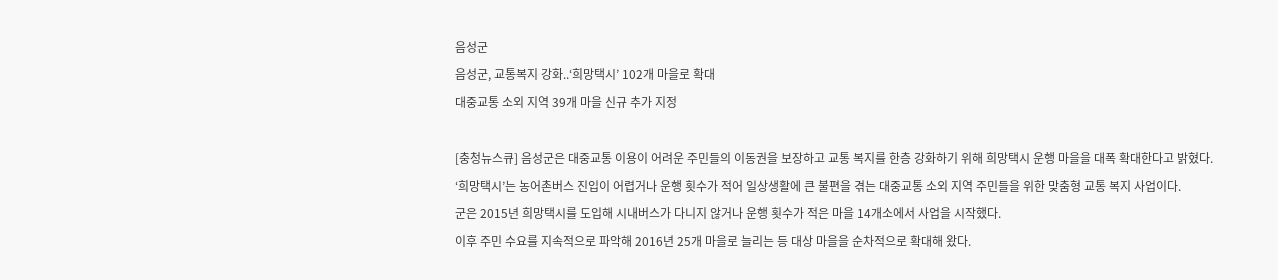음성군
음성군, 교통복지 강화..‘희망택시’ 102개 마을로 확대
대중교통 소외 지역 39개 마을 신규 추가 지정

[충청뉴스큐] 음성군은 대중교통 이용이 어려운 주민들의 이동권을 보장하고 교통 복지를 한층 강화하기 위해 희망택시 운행 마을을 대폭 확대한다고 밝혔다.
‘희망택시’는 농어촌버스 진입이 어렵거나 운행 횟수가 적어 일상생활에 큰 불편을 겪는 대중교통 소외 지역 주민들을 위한 맞춤형 교통 복지 사업이다.
군은 2015년 희망택시를 도입해 시내버스가 다니지 않거나 운행 횟수가 적은 마을 14개소에서 사업을 시작했다.
이후 주민 수요를 지속적으로 파악해 2016년 25개 마을로 늘리는 등 대상 마을을 순차적으로 확대해 왔다.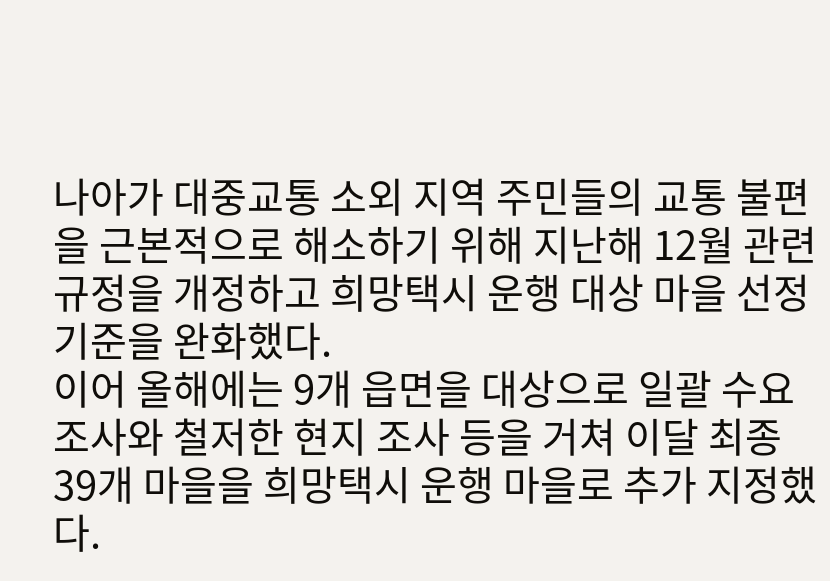나아가 대중교통 소외 지역 주민들의 교통 불편을 근본적으로 해소하기 위해 지난해 12월 관련 규정을 개정하고 희망택시 운행 대상 마을 선정 기준을 완화했다.
이어 올해에는 9개 읍면을 대상으로 일괄 수요 조사와 철저한 현지 조사 등을 거쳐 이달 최종 39개 마을을 희망택시 운행 마을로 추가 지정했다.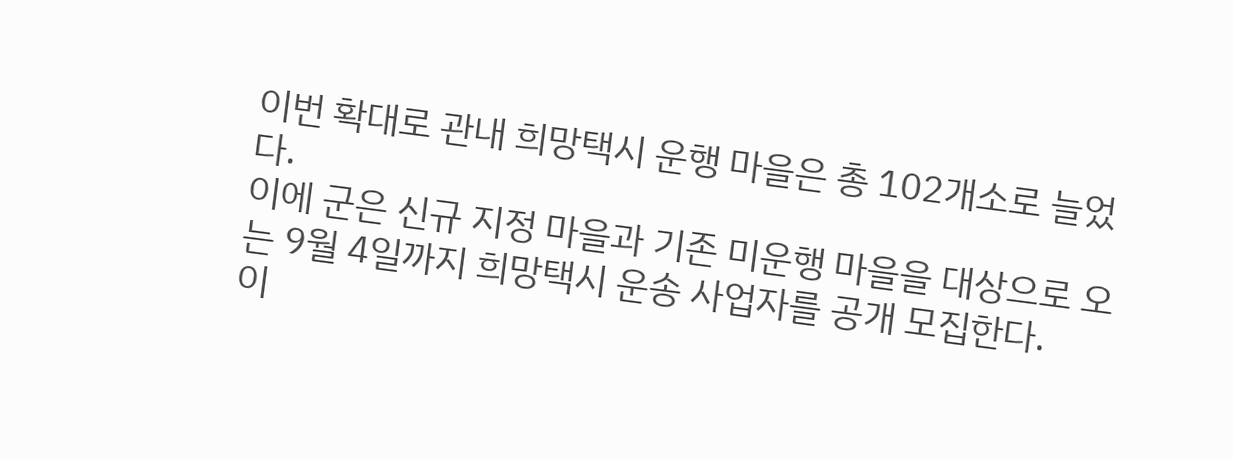이번 확대로 관내 희망택시 운행 마을은 총 102개소로 늘었다.
이에 군은 신규 지정 마을과 기존 미운행 마을을 대상으로 오는 9월 4일까지 희망택시 운송 사업자를 공개 모집한다.
이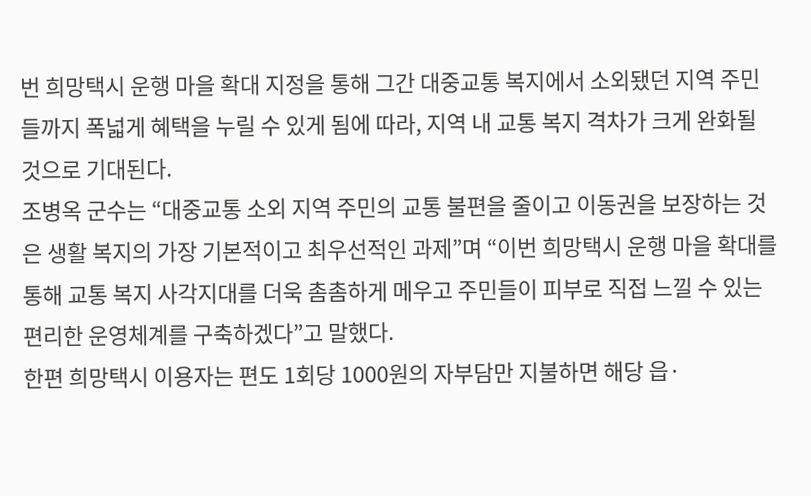번 희망택시 운행 마을 확대 지정을 통해 그간 대중교통 복지에서 소외됐던 지역 주민들까지 폭넓게 혜택을 누릴 수 있게 됨에 따라, 지역 내 교통 복지 격차가 크게 완화될 것으로 기대된다.
조병옥 군수는 “대중교통 소외 지역 주민의 교통 불편을 줄이고 이동권을 보장하는 것은 생활 복지의 가장 기본적이고 최우선적인 과제”며 “이번 희망택시 운행 마을 확대를 통해 교통 복지 사각지대를 더욱 촘촘하게 메우고 주민들이 피부로 직접 느낄 수 있는 편리한 운영체계를 구축하겠다”고 말했다.
한편 희망택시 이용자는 편도 1회당 1000원의 자부담만 지불하면 해당 읍·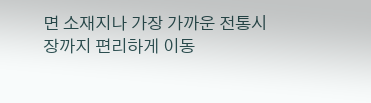면 소재지나 가장 가까운 전통시장까지 편리하게 이동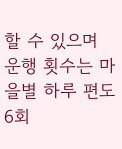할 수 있으며 운행 횟수는 마을별 하루 편도 6회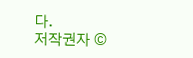다.
저작권자 ©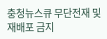충청뉴스큐 무단전재 및 재배포 금지